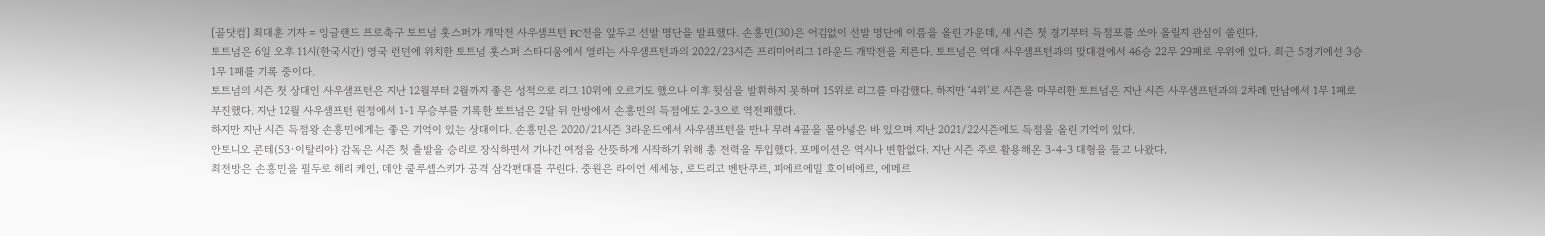[골닷컴] 최대훈 기자 = 잉글랜드 프로축구 토트넘 홋스퍼가 개막전 사우샘프턴 FC전을 앞두고 선발 명단을 발표했다. 손흥민(30)은 어김없이 선발 명단에 이름을 올린 가운데, 새 시즌 첫 경기부터 득점포를 쏘아 올릴지 관심이 쏠린다.
토트넘은 6일 오후 11시(한국시간) 영국 런던에 위치한 토트넘 홋스퍼 스타디움에서 열리는 사우샘프턴과의 2022/23시즌 프리미어리그 1라운드 개막전을 치른다. 토트넘은 역대 사우샘프턴과의 맞대결에서 46승 22무 29패로 우위에 있다. 최근 5경기에선 3승 1무 1패를 기록 중이다.
토트넘의 시즌 첫 상대인 사우샘프턴은 지난 12월부터 2월까지 좋은 성적으로 리그 10위에 오르기도 했으나 이후 뒷심을 발휘하지 못하며 15위로 리그를 마감했다. 하지만 ‘4위’로 시즌을 마무리한 토트넘은 지난 시즌 사우샘프턴과의 2차례 만남에서 1무 1패로 부진했다. 지난 12월 사우샘프턴 원정에서 1-1 무승부를 기록한 토트넘은 2달 뒤 안방에서 손흥민의 득점에도 2-3으로 역전패했다.
하지만 지난 시즌 득점왕 손흥민에게는 좋은 기억이 있는 상대이다. 손흥민은 2020/21시즌 3라운드에서 사우샘프턴을 만나 무려 4골을 몰아넣은 바 있으며 지난 2021/22시즌에도 득점을 올린 기억이 있다.
안토니오 콘테(53·이탈리아) 감독은 시즌 첫 출발을 승리로 장식하면서 기나긴 여정을 산뜻하게 시작하기 위해 총 전력을 투입했다. 포메이션은 역시나 변함없다. 지난 시즌 주로 활용해온 3-4-3 대형을 들고 나왔다.
최전방은 손흥민을 필두로 해리 케인, 데얀 쿨루셉스키가 공격 삼각편대를 꾸린다. 중원은 라이언 세세뇽, 로드리고 벤탄쿠르, 피에르에밀 호이비에르, 에메르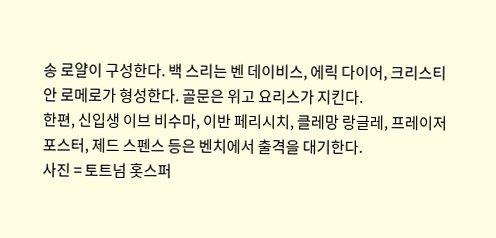송 로얄이 구성한다. 백 스리는 벤 데이비스, 에릭 다이어, 크리스티안 로메로가 형성한다. 골문은 위고 요리스가 지킨다.
한편, 신입생 이브 비수마, 이반 페리시치, 클레망 랑글레, 프레이저 포스터, 제드 스펜스 등은 벤치에서 출격을 대기한다.
사진 = 토트넘 홋스퍼